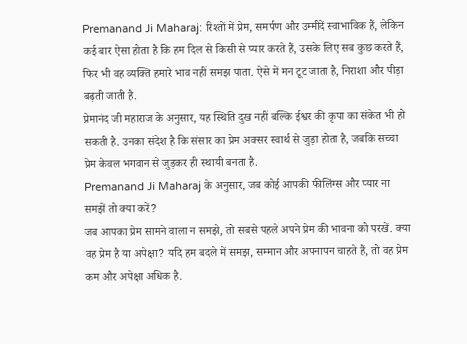Premanand Ji Maharaj: रिश्तों में प्रेम, समर्पण और उम्मीदें स्वाभाविक हैं, लेकिन कई बार ऐसा होता है कि हम दिल से किसी से प्यार करते हैं, उसके लिए सब कुछ करते हैं, फिर भी वह व्यक्ति हमारे भाव नहीं समझ पाता. ऐसे में मन टूट जाता है, निराशा और पीड़ा बढ़ती जाती है.
प्रेमानंद जी महाराज के अनुसार, यह स्थिति दुख नहीं बल्कि ईश्वर की कृपा का संकेत भी हो सकती है. उनका संदेश है कि संसार का प्रेम अक्सर स्वार्थ से जुड़ा होता है, जबकि सच्चा प्रेम केवल भगवान से जुड़कर ही स्थायी बनता है.
Premanand Ji Maharaj के अनुसार, जब कोई आपकी फीलिंग्स और प्यार ना समझें तो क्या करें?
जब आपका प्रेम सामने वाला न समझे, तो सबसे पहले अपने प्रेम की भावना को परखें. क्या वह प्रेम है या अपेक्षा? यदि हम बदले में समझ, सम्मान और अपनापन चाहते हैं, तो वह प्रेम कम और अपेक्षा अधिक है.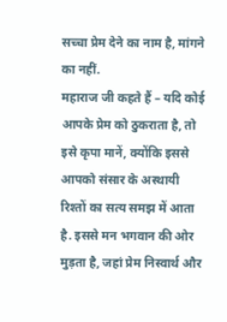सच्चा प्रेम देने का नाम है, मांगने का नहीं.
महाराज जी कहते हैं – यदि कोई आपके प्रेम को ठुकराता है, तो इसे कृपा मानें, क्योंकि इससे आपको संसार के अस्थायी रिश्तों का सत्य समझ में आता है. इससे मन भगवान की ओर मुड़ता है, जहां प्रेम निस्वार्थ और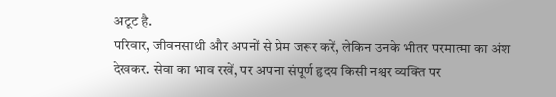अटूट है.
परिवार, जीवनसाथी और अपनों से प्रेम जरूर करें, लेकिन उनके भीतर परमात्मा का अंश देखकर. सेवा का भाव रखें, पर अपना संपूर्ण हृदय किसी नश्वर व्यक्ति पर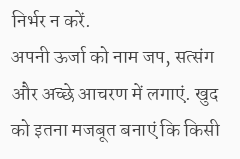निर्भर न करें.
अपनी ऊर्जा को नाम जप, सत्संग और अच्छे आचरण में लगाएं. खुद को इतना मजबूत बनाएं कि किसी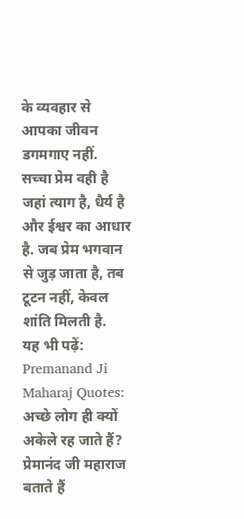के व्यवहार से आपका जीवन डगमगाए नहीं.
सच्चा प्रेम वही है जहां त्याग है, धैर्य है और ईश्वर का आधार है. जब प्रेम भगवान से जुड़ जाता है, तब टूटन नहीं, केवल शांति मिलती है.
यह भी पढ़ें: Premanand Ji Maharaj Quotes: अच्छे लोग ही क्यों अकेले रह जाते हैं? प्रेमानंद जी महाराज बताते हैं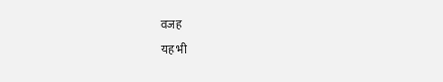वजह
यह भी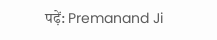पढ़ें: Premanand Ji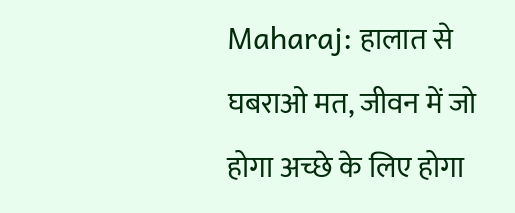Maharaj: हालात से घबराओ मत, जीवन में जो होगा अच्छे के लिए होगा